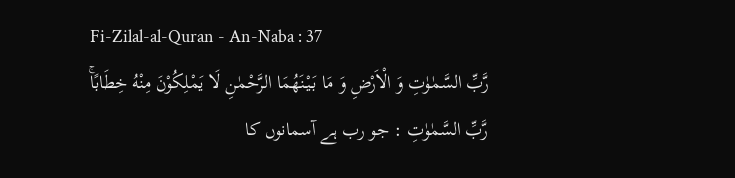Fi-Zilal-al-Quran - An-Naba : 37
رَّبِّ السَّمٰوٰتِ وَ الْاَرْضِ وَ مَا بَیْنَهُمَا الرَّحْمٰنِ لَا یَمْلِكُوْنَ مِنْهُ خِطَابًاۚ
رَّبِّ السَّمٰوٰتِ : جو رب ہے آسمانوں کا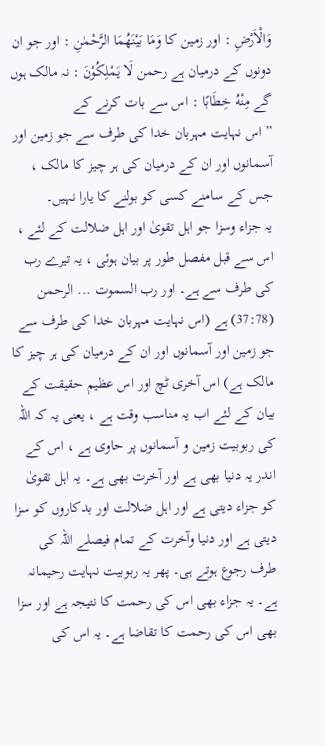وَالْاَرْضِ : اور زمین کا وَمَا بَيْنَهُمَا الرَّحْمٰنِ : اور جو ان دونوں کے درمیان ہے رحمن لَا يَمْلِكُوْنَ : نہ مالک ہوں گے مِنْهُ خِطَابًا : اس سے بات کرنے کے
” اس نہایت مہربان خدا کی طرف سے جو زمین اور آسمانوں اور ان کے درمیان کی ہر چیز کا مالک ، جس کے سامنے کسی کو بولنے کا یارا نہیں۔
یہ جزاء وسزا جو اہل تقویٰ اور اہل ضلالت کے لئے ، اس سے قبل مفصل طور پر بیان ہوئی ، یہ تیرے رب کی طرف سے ہے۔ اور رب السموت ... الرحمن (37:78) ہے (اس نہایت مہربان خدا کی طرف سے جو زمین اور آسمانوں اور ان کے درمیان کی ہر چیز کا مالک ہے) اس آخری ٹچ اور اس عظیم حقیقت کے بیان کے لئے اب یہ مناسب وقت ہے ، یعنی یہ کہ اللہ کی ربوبیت زمین و آسمانوں پر حاوی ہے ، اس کے اندر یہ دنیا بھی ہے اور آخرت بھی ہے۔ یہ اہل تقویٰ کو جزاء دیتی ہے اور اہل ضلالت اور بدکاروں کو سزا دیتی ہے اور دنیا وآخرت کے تمام فیصلے اللہ کی طرف رجوع ہوتے ہی۔ پھر یہ ربوبیت نہایت رحیمانہ ہے۔ یہ جزاء بھی اس کی رحمت کا نتیجہ ہے اور سزا بھی اس کی رحمت کا تقاضا ہے۔ یہ اس کی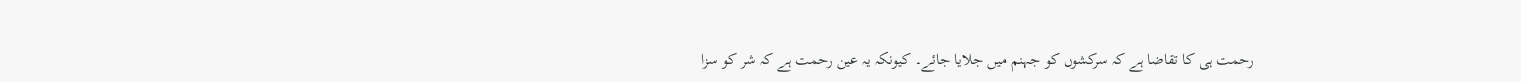رحمت ہی کا تقاضا ہے کہ سرکشوں کو جہنم میں جلایا جائے۔ کیونکہ یہ عین رحمت ہے کہ شر کو سزا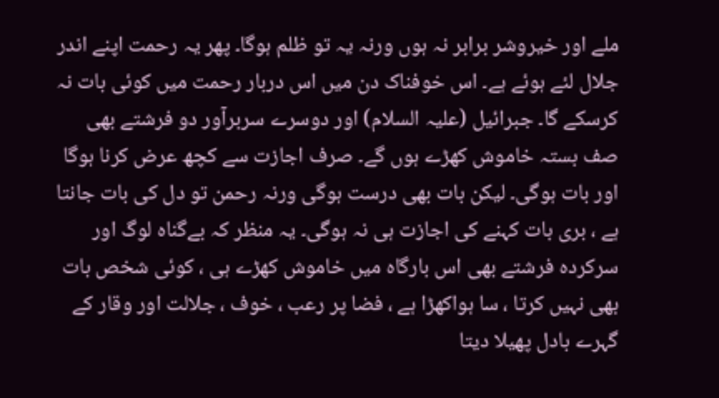ملے اور خیروشر برابر نہ ہوں ورنہ یہ تو ظلم ہوگا۔ پھر یہ رحمت اپنے اندر جلال لئے ہوئے ہے۔ اس خوفناک دن میں اس دربار رحمت میں کوئی بات نہ کرسکے گا۔ جبرائیل (علیہ السلام) اور دوسرے سربرآور دو فرشتے بھی صف بستہ خاموش کھڑے ہوں گے۔ صرف اجازت سے کچھ عرض کرنا ہوگا اور بات ہوگی۔ لیکن بات بھی درست ہوگی ورنہ رحمن تو دل کی بات جانتا ہے ، بری بات کہنے کی اجازت ہی نہ ہوگی۔ یہ منظر کہ بےگناہ لوگ اور سرکردہ فرشتے بھی اس بارگاہ میں خاموش کھڑے ہی ، کوئی شخص بات بھی نہیں کرتا ، سا ہواکھڑا ہے ، فضا پر رعب ، خوف ، جلالت اور وقار کے گہرے بادل پھیلا دیتا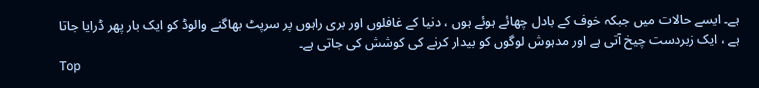ہے۔ ایسے حالات میں جبکہ خوف کے بادل چھائے ہوئے ہوں ، دنیا کے غافلوں اور بری راہوں پر سرپٹ بھاگنے والوڈ کو ایک بار پھر ڈرایا جاتا ہے ، ایک زبردست چیخ آتی ہے اور مدہوش لوگوں کو بیدار کرنے کی کوشش کی جاتی ہے۔
Top